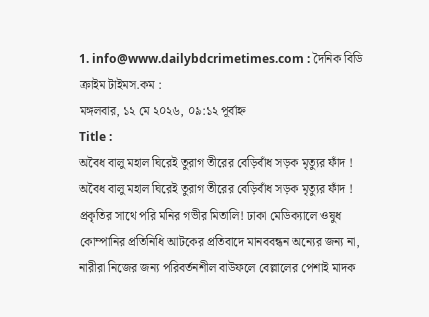1. info@www.dailybdcrimetimes.com : দৈনিক বিডি ক্রাইম টাইমস.কম :
মঙ্গলবার, ১২ মে ২০২৬, ০৯:১২ পূর্বাহ্ন
Title :
অবৈধ বালু মহাল ঘিরেই তুরাগ তীরের বেড়িবাঁধ সড়ক মৃত্যুর ফাঁদ ! অবৈধ বালু মহাল ঘিরেই তুরাগ তীরের বেড়িবাঁধ সড়ক মৃত্যুর ফাঁদ ! প্রকৃতির সাথে পরি মনির গভীর মিতালি! ঢাকা মেডিক্যালে ওষুধ কোম্পানির প্রতিনিধি আটকের প্রতিবাদে মানববন্ধন অন্যের জন্য না, নারীরা নিজের জন্য পরিবর্তনশীল বাউফলে বেল্লালের পেশাই মাদক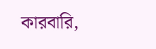কারবারি,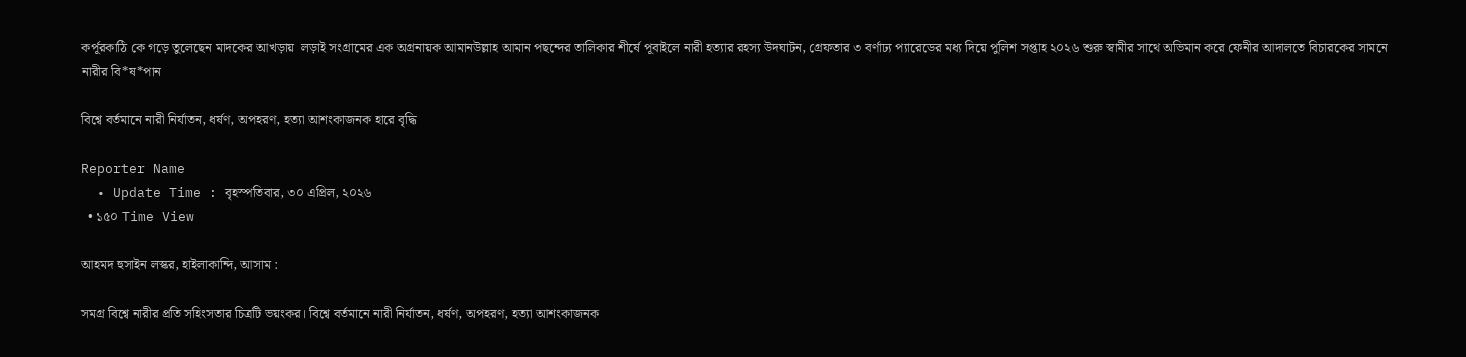কর্পূরকাঠি কে গড়ে তুলেছেন মাদকের আখড়ায়  লড়াই সংগ্রামের এক অগ্রনায়ক আমানউল্লাহ আমান পছন্দের তালিকার শীর্ষে পূবাইলে নারী হত্যার রহস্য উদঘাটন, গ্রেফতার ৩ বর্ণাঢ্য প্যারেডের মধ্য দিয়ে পুলিশ সপ্তাহ ২০২৬ শুরু স্বামীর সাথে অভিমান করে ফেনীর আদালতে বিচারকের সামনে নারীর বি*ষ*পান

বিশ্বে বর্তমানে নারী নির্যাতন, ধর্ষণ, অপহরণ, হত্যা আশংকাজনক হারে বৃদ্ধি

Reporter Name
  • Update Time : বৃহস্পতিবার, ৩০ এপ্রিল, ২০২৬
  • ১৫০ Time View

আহমদ হুসাইন লস্কর, হাইলাকান্দি, আসাম :

সমগ্র বিশ্বে নারীর প্রতি সহিংসতার চিত্রটি ভয়ংকর। বিশ্বে বর্তমানে নারী নির্যাতন, ধর্ষণ, অপহরণ, হত্যা আশংকাজনক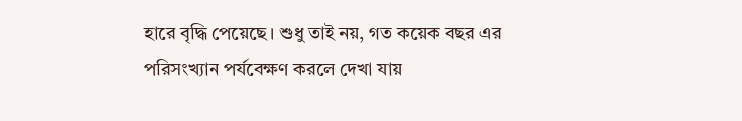হারে বৃদ্ধি পেয়েছে। শুধু তাই নয়, গত কয়েক বছর এর পরিসংখ্যান পর্যবেক্ষণ করলে দেখা যায়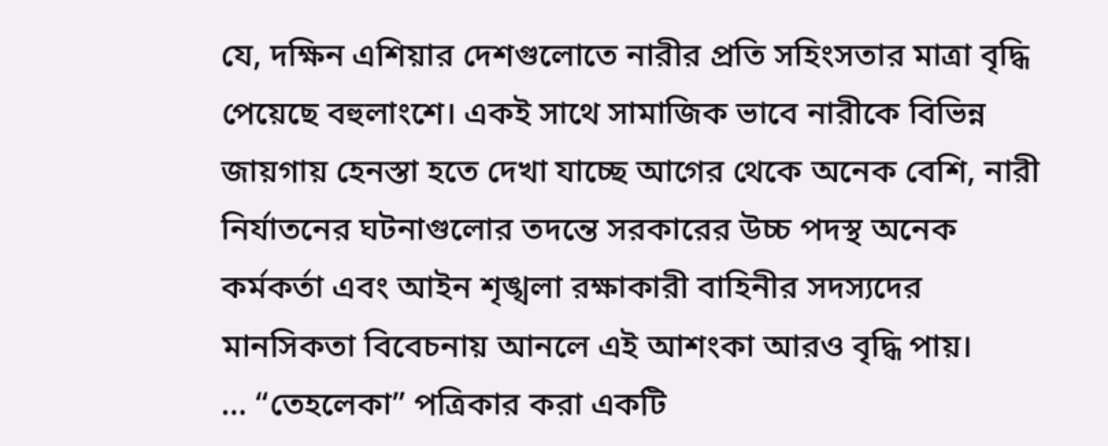যে, দক্ষিন এশিয়ার দেশগুলোতে নারীর প্রতি সহিংসতার মাত্রা বৃদ্ধি পেয়েছে বহুলাংশে। একই সাথে সামাজিক ভাবে নারীকে বিভিন্ন জায়গায় হেনস্তা হতে দেখা যাচ্ছে আগের থেকে অনেক বেশি, নারী নির্যাতনের ঘটনাগুলোর তদন্তে সরকারের উচ্চ পদস্থ অনেক কর্মকর্তা এবং আইন শৃঙ্খলা রক্ষাকারী বাহিনীর সদস্যদের মানসিকতা বিবেচনায় আনলে এই আশংকা আরও বৃদ্ধি পায়।
… “তেহলেকা” পত্রিকার করা একটি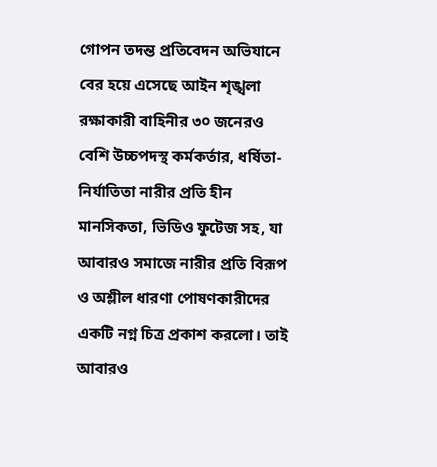গোপন তদন্ত প্রতিবেদন অভিযানে বের হয়ে এসেছে আইন শৃঙ্খলা রক্ষাকারী বাহিনীর ৩০ জনেরও বেশি উচ্চপদস্থ কর্মকর্তার, ধর্ষিতা-নির্যাতিতা নারীর প্রতি হীন মানসিকতা, ভিডিও ফুটেজ সহ, যা আবারও সমাজে নারীর প্রতি বিরূপ ও অশ্লীল ধারণা পোষণকারীদের একটি নগ্ন চিত্র প্রকাশ করলো। তাই আবারও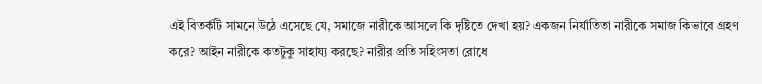এই বিতর্কটি সামনে উঠে এসেছে যে, সমাজে নারীকে আসলে কি দৃষ্টিতে দেখা হয়? একজন নির্যাতিতা নারীকে সমাজ কিভাবে গ্রহণ করে? আইন নারীকে কতটুকু সাহায্য করছে? নারীর প্রতি সহিংসতা রোধে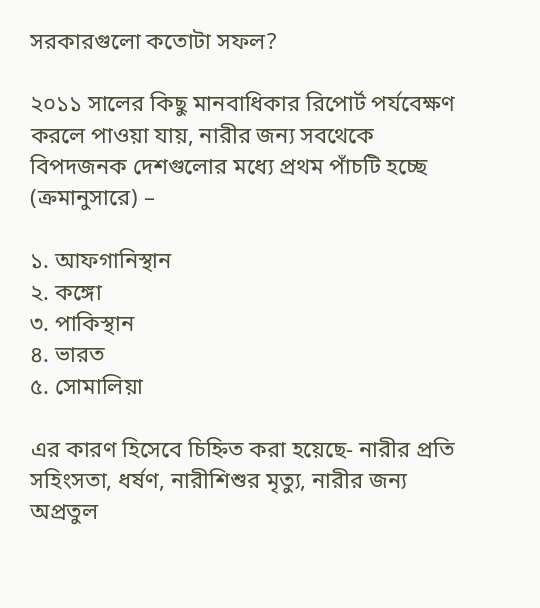সরকারগুলো কতোটা সফল?

২০১১ সালের কিছু মানবাধিকার রিপোর্ট পর্যবেক্ষণ করলে পাওয়া যায়, নারীর জন্য সবথেকে বিপদজনক দেশগুলোর মধ্যে প্রথম পাঁচটি হচ্ছে (ক্রমানুসারে) –

১. আফগানিস্থান
২. কঙ্গো
৩. পাকিস্থান
৪. ভারত
৫. সোমালিয়া

এর কারণ হিসেবে চিহ্নিত করা হয়েছে- নারীর প্রতি সহিংসতা, ধর্ষণ, নারীশিশুর মৃত্যু, নারীর জন্য অপ্রতুল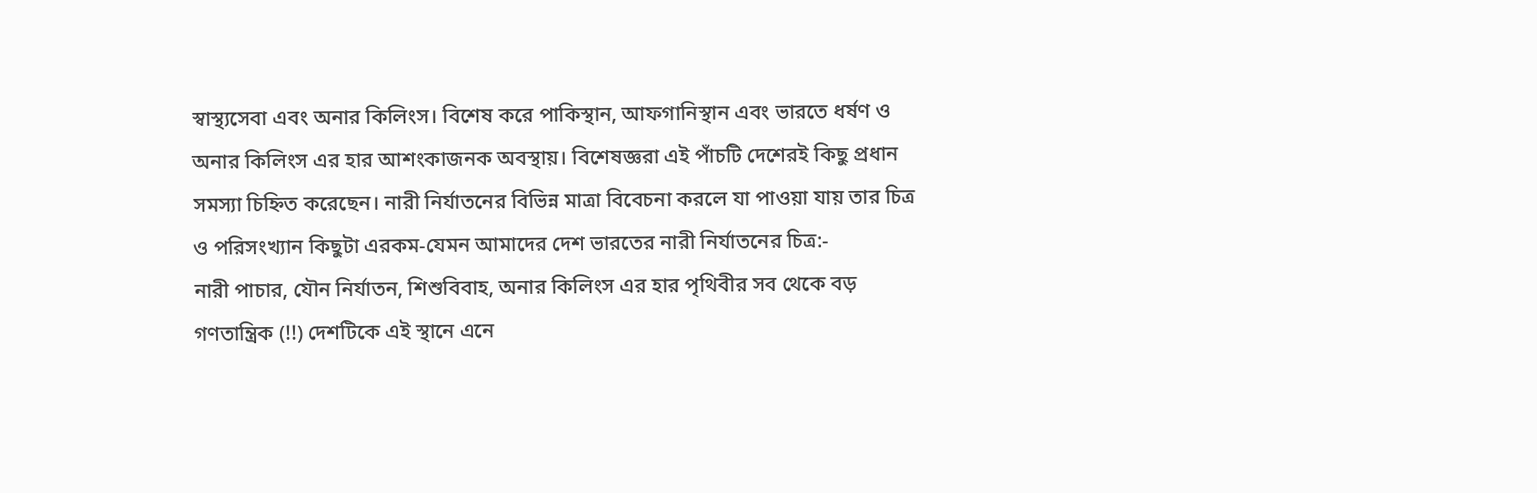স্বাস্থ্যসেবা এবং অনার কিলিংস। বিশেষ করে পাকিস্থান, আফগানিস্থান এবং ভারতে ধর্ষণ ও অনার কিলিংস এর হার আশংকাজনক অবস্থায়। বিশেষজ্ঞরা এই পাঁচটি দেশেরই কিছু প্রধান সমস্যা চিহ্নিত করেছেন। নারী নির্যাতনের বিভিন্ন মাত্রা বিবেচনা করলে যা পাওয়া যায় তার চিত্র ও পরিসংখ্যান কিছুটা এরকম-যেমন আমাদের দেশ ভারতের নারী নির্যাতনের চিত্র:-
নারী পাচার, যৌন নির্যাতন, শিশুবিবাহ, অনার কিলিংস এর হার পৃথিবীর সব থেকে বড় গণতান্ত্রিক (!!) দেশটিকে এই স্থানে এনে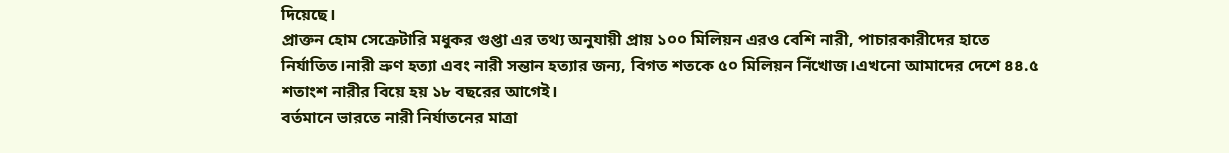দিয়েছে।
প্রাক্তন হোম সেক্রেটারি মধুকর গুপ্তা এর তথ্য অনুযায়ী প্রায় ১০০ মিলিয়ন এরও বেশি নারী, পাচারকারীদের হাতে নির্যাতিত।নারী ভ্রুণ হত্যা এবং নারী সন্তান হত্যার জন্য, বিগত শতকে ৫০ মিলিয়ন নিঁখোজ।এখনো আমাদের দেশে ৪৪.৫ শতাংশ নারীর বিয়ে হয় ১৮ বছরের আগেই।
বর্তমানে ভারতে নারী নির্যাতনের মাত্রা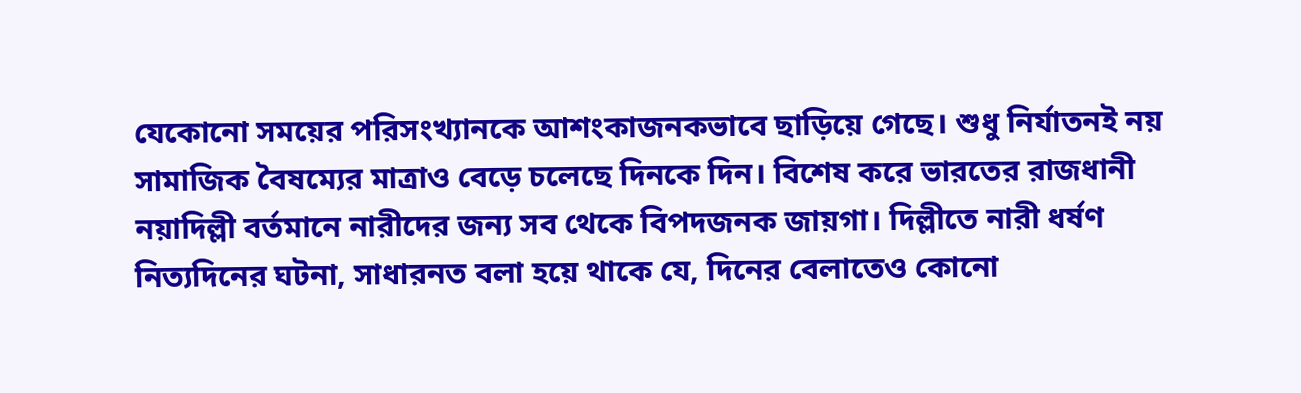যেকোনো সময়ের পরিসংখ্যানকে আশংকাজনকভাবে ছাড়িয়ে গেছে। শুধু নির্যাতনই নয় সামাজিক বৈষম্যের মাত্রাও বেড়ে চলেছে দিনকে দিন। বিশেষ করে ভারতের রাজধানী নয়াদিল্লী বর্তমানে নারীদের জন্য সব থেকে বিপদজনক জায়গা। দিল্লীতে নারী ধর্ষণ নিত্যদিনের ঘটনা, সাধারনত বলা হয়ে থাকে যে, দিনের বেলাতেও কোনো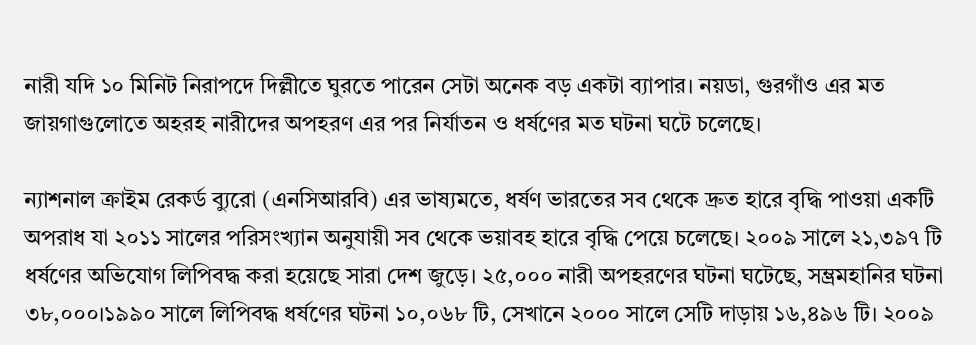নারী যদি ১০ মিনিট নিরাপদে দিল্লীতে ঘুরতে পারেন সেটা অনেক বড় একটা ব্যাপার। নয়ডা, গুরগাঁও এর মত জায়গাগুলোতে অহরহ নারীদের অপহরণ এর পর নির্যাতন ও ধর্ষণের মত ঘটনা ঘটে চলেছে।

ন্যাশনাল ক্রাইম রেকর্ড ব্যুরো (এনসিআরবি) এর ভাষ্যমতে, ধর্ষণ ভারতের সব থেকে দ্রুত হারে বৃদ্ধি পাওয়া একটি অপরাধ যা ২০১১ সালের পরিসংখ্যান অনুযায়ী সব থেকে ভয়াবহ হারে বৃদ্ধি পেয়ে চলেছে। ২০০৯ সালে ২১,৩৯৭ টি ধর্ষণের অভিযোগ লিপিবদ্ধ করা হয়েছে সারা দেশ জুড়ে। ২৫,০০০ নারী অপহরণের ঘটনা ঘটেছে, সম্ভ্রমহানির ঘটনা ৩৮,০০০।১৯৯০ সালে লিপিবদ্ধ ধর্ষণের ঘটনা ১০,০৬৮ টি, সেখানে ২০০০ সালে সেটি দাড়ায় ১৬,৪৯৬ টি। ২০০৯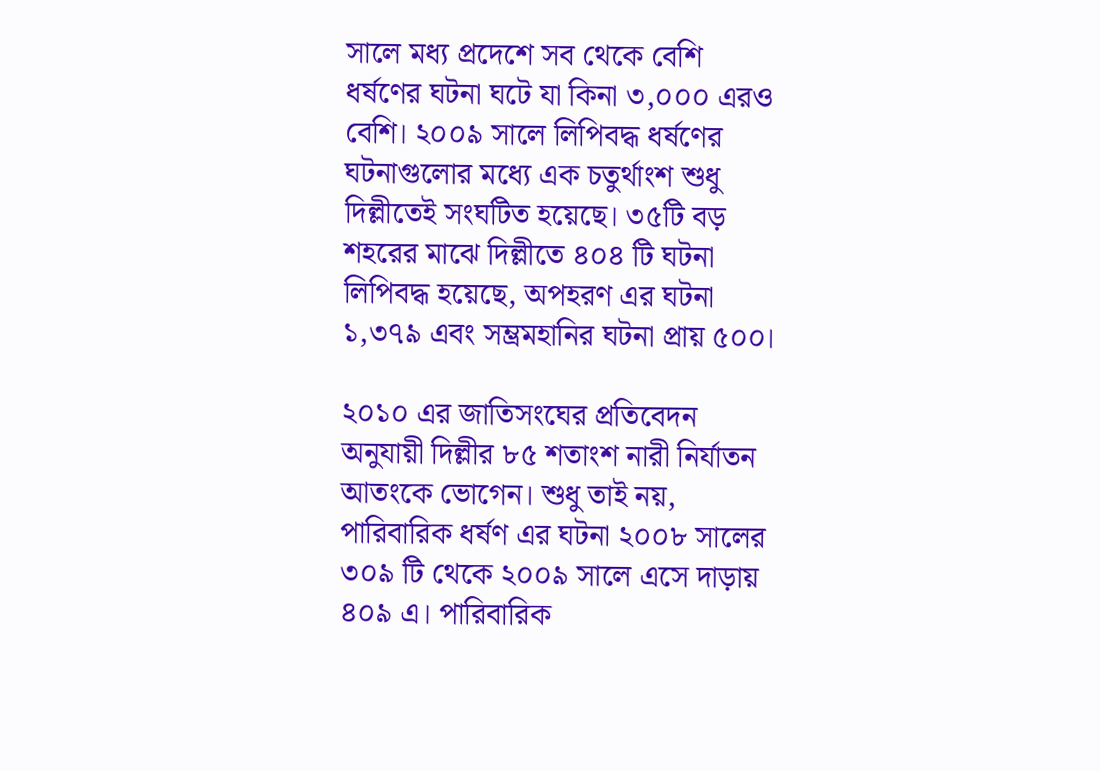সালে মধ্য প্রদেশে সব থেকে বেশি ধর্ষণের ঘটনা ঘটে যা কিনা ৩,০০০ এরও বেশি। ২০০৯ সালে লিপিবদ্ধ ধর্ষণের ঘটনাগুলোর মধ্যে এক চতুর্থাংশ শুধু দিল্লীতেই সংঘটিত হয়েছে। ৩৫টি বড় শহরের মাঝে দিল্লীতে ৪০৪ টি ঘটনা লিপিবদ্ধ হয়েছে, অপহরণ এর ঘটনা ১,৩৭৯ এবং সম্ভ্রমহানির ঘটনা প্রায় ৫০০।

২০১০ এর জাতিসংঘের প্রতিবেদন অনুযায়ী দিল্লীর ৮৫ শতাংশ নারী নির্যাতন আতংকে ভোগেন। শুধু তাই নয়, পারিবারিক ধর্ষণ এর ঘটনা ২০০৮ সালের ৩০৯ টি থেকে ২০০৯ সালে এসে দাড়ায় ৪০৯ এ। পারিবারিক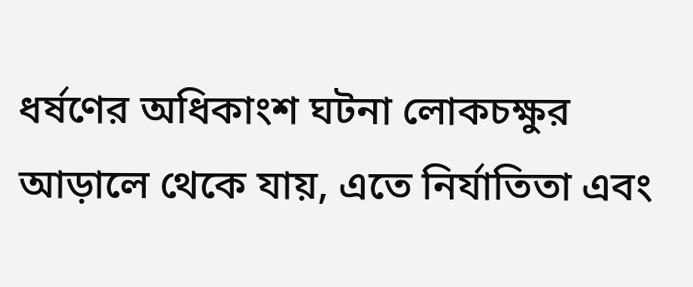ধর্ষণের অধিকাংশ ঘটনা লোকচক্ষুর আড়ালে থেকে যায়, এতে নির্যাতিতা এবং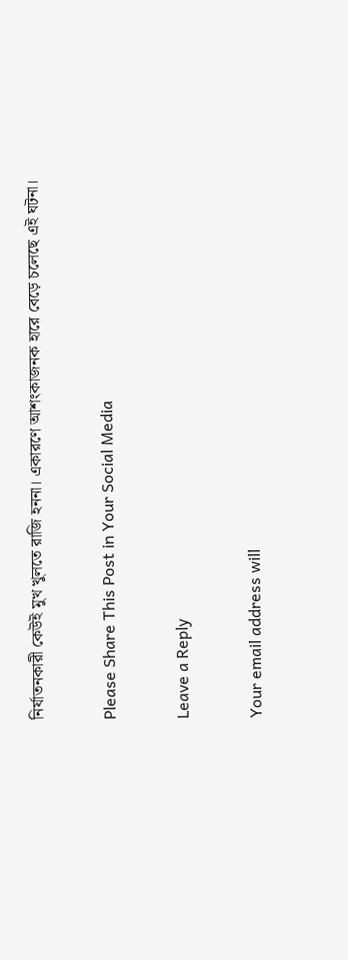নির্যাতনকারী কেউই মুখ খুলতে রাজি হননা। একারণে আশংকাজনক হারে বেড়ে চলেছে এই ঘটনা।

Please Share This Post in Your Social Media

Leave a Reply

Your email address will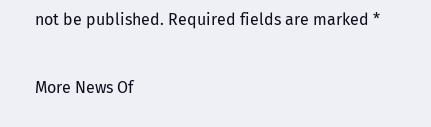not be published. Required fields are marked *

More News Of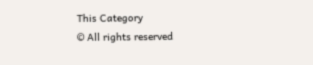This Category
© All rights reserved